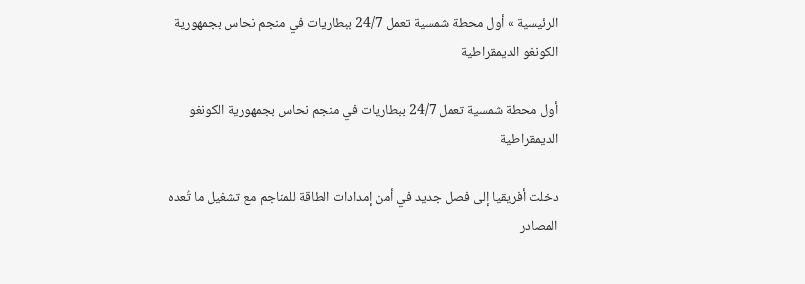الرئيسية » أول محطة شمسية تعمل 24/7 ببطاريات في منجم نحاس بجمهورية الكونغو الديمقراطية

أول محطة شمسية تعمل 24/7 ببطاريات في منجم نحاس بجمهورية الكونغو الديمقراطية

دخلت أفريقيا إلى فصل جديد في أمن إمدادات الطاقة للمناجم مع تشغيل ما تُعده المصادر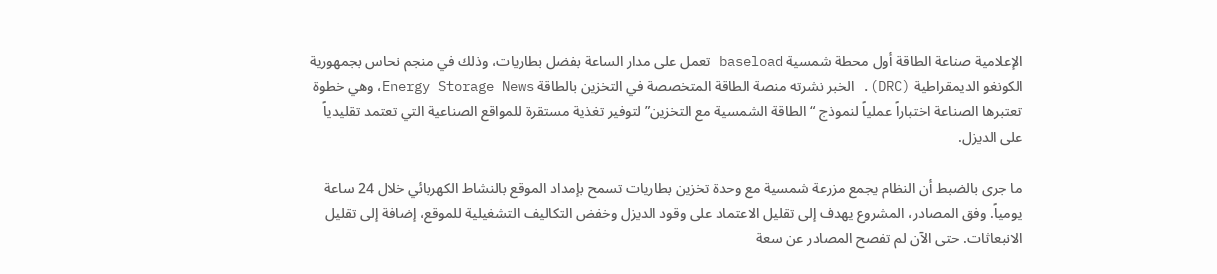الإعلامية صناعة الطاقة أول محطة شمسية baseload تعمل على مدار الساعة بفضل بطاريات، وذلك في منجم نحاس بجمهورية الكونغو الديمقراطية (DRC). الخبر نشرته منصة الطاقة المتخصصة في التخزين بالطاقة Energy Storage News، وهي خطوة تعتبرها الصناعة اختباراً عملياً لنموذج “الطاقة الشمسية مع التخزين” لتوفير تغذية مستقرة للمواقع الصناعية التي تعتمد تقليدياً على الديزل.

ما جرى بالضبط أن النظام يجمع مزرعة شمسية مع وحدة تخزين بطاريات تسمح بإمداد الموقع بالنشاط الكهربائي خلال 24 ساعة يومياً. وفق المصادر، المشروع يهدف إلى تقليل الاعتماد على وقود الديزل وخفض التكاليف التشغيلية للموقع، إضافة إلى تقليل الانبعاثات. حتى الآن لم تفصح المصادر عن سعة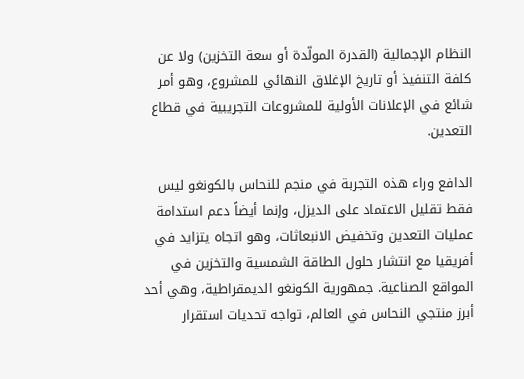النظام الإجمالية (القدرة المولّدة أو سعة التخزين) ولا عن كلفة التنفيذ أو تاريخ الإغلاق النهائي للمشروع، وهو أمر شائع في الإعلانات الأولية للمشروعات التجريبية في قطاع التعدين.

الدافع وراء هذه التجربة في منجم للنحاس بالكونغو ليس فقط تقليل الاعتماد على الديزل، وإنما أيضاً دعم استدامة عمليات التعدين وتخفيض الانبعاثات، وهو اتجاه يتزايد في أفريقيا مع انتشار حلول الطاقة الشمسية والتخزين في المواقع الصناعية. جمهورية الكونغو الديمقراطية، وهي أحد أبرز منتجي النحاس في العالم، تواجه تحديات استقرار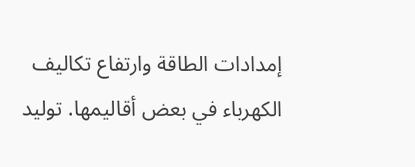إمدادات الطاقة وارتفاع تكاليف الكهرباء في بعض أقاليمها. توليد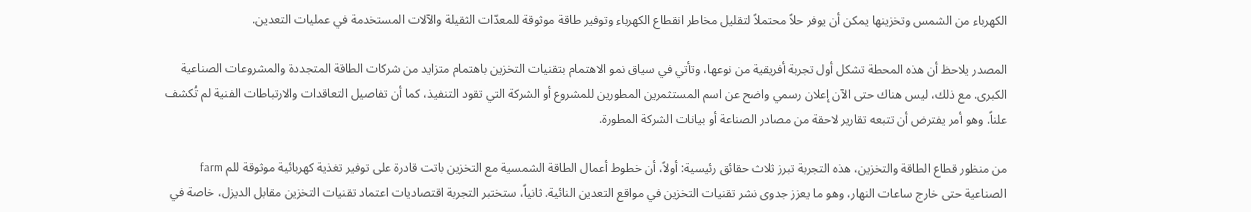الكهرباء من الشمس وتخزينها يمكن أن يوفر حلاً محتملاً لتقليل مخاطر انقطاع الكهرباء وتوفير طاقة موثوقة للمعدّات الثقيلة والآلات المستخدمة في عمليات التعدين.

المصدر يلاحظ أن هذه المحطة تشكل أول تجربة أفريقية من نوعها، وتأتي في سياق نمو الاهتمام بتقنيات التخزين باهتمام متزايد من شركات الطاقة المتجددة والمشروعات الصناعية الكبرى. مع ذلك، ليس هناك حتى الآن إعلان رسمي واضح عن اسم المستثمرين المطورين للمشروع أو الشركة التي تقود التنفيذ، كما أن تفاصيل التعاقدات والارتباطات الفنية لم تُكشف علناً. وهو أمر يفترض أن تتبعه تقارير لاحقة من مصادر الصناعة أو بيانات الشركة المطورة.

من منظور قطاع الطاقة والتخزين، هذه التجربة تبرز ثلاث حقائق رئيسية: أولاً، أن خطوط أعمال الطاقة الشمسية مع التخزين باتت قادرة على توفير تغذية كهربائية موثوقة للم farm الصناعية حتى خارج ساعات النهار، وهو ما يعزز جدوى نشر تقنيات التخزين في مواقع التعدين النائية. ثانياً، ستختبر التجربة اقتصاديات اعتماد تقنيات التخزين مقابل الديزل، خاصة في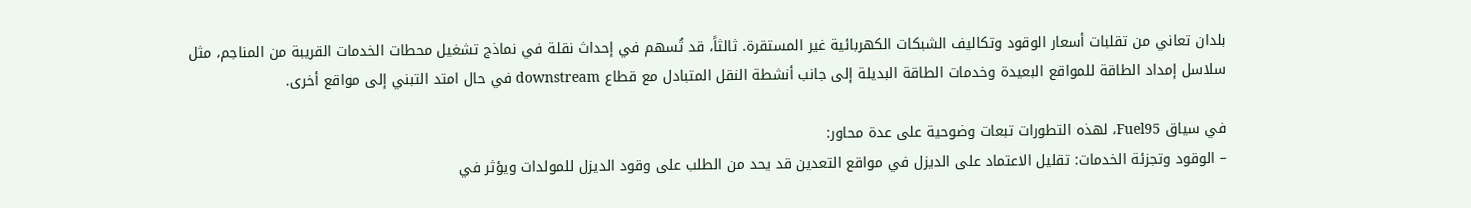بلدان تعاني من تقلبات أسعار الوقود وتكاليف الشبكات الكهربائية غير المستقرة. ثالثاً، قد تُسهم في إحداث نقلة في نماذج تشغيل محطات الخدمات القريبة من المناجم، مثل سلاسل إمداد الطاقة للمواقع البعيدة وخدمات الطاقة البديلة إلى جانب أنشطة النقل المتبادل مع قطاع downstream في حال امتد التبني إلى مواقع أخرى.

في سياق Fuel95، لهذه التطورات تبعات وضوحية على عدة محاور:
– الوقود وتجزئة الخدمات: تقليل الاعتماد على الديزل في مواقع التعدين قد يحد من الطلب على وقود الديزل للمولدات ويؤثر في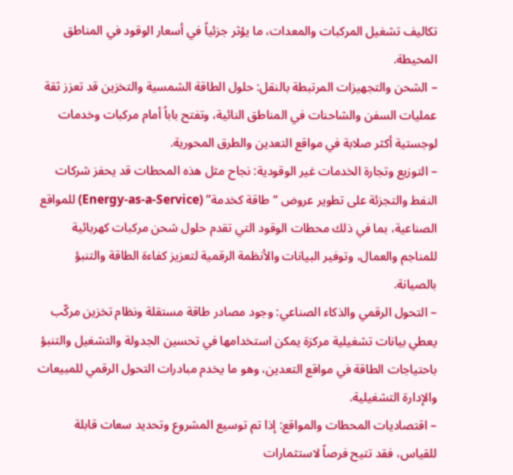تكاليف تشغيل المركبات والمعدات، ما يؤثر جزئياً في أسعار الوقود في المناطق المحيطة.
– الشحن والتجهيزات المرتبطة بالنقل: حلول الطاقة الشمسية والتخزين قد تعزز ثقة عمليات السفن والشاحنات في المناطق النائية، وتفتح باباً أمام مركبات وخدمات لوجستية أكثر صلابة في مواقع التعدين والطرق المحورية.
– التوزيع وتجارة الخدمات غير الوقودية: نجاح مثل هذه المحطات قد يحفز شركات النفط والتجزئة على تطوير عروض “طاقة كخدمة” (Energy-as-a-Service) للمواقع الصناعية، بما في ذلك محطات الوقود التي تقدم حلول شحن مركبات كهربائية للمناجم والعمال، وتوفير البيانات والأنظمة الرقمية لتعزيز كفاءة الطاقة والتنبؤ بالصيانة.
– التحول الرقمي والذكاء الصناعي: وجود مصادر طاقة مستقلة ونظام تخزين مركّب يعطي بيانات تشغيلية مركزة يمكن استخدامها في تحسين الجدولة والتشغيل والتنبؤ باحتياجات الطاقة في مواقع التعدين، وهو ما يخدم مبادرات التحول الرقمي للمبيعات والإدارة التشغيلية.
– اقتصاديات المحطات والمواقع: إذا تم توسيع المشروع وتحديد سعات قابلة للقياس، فقد تتيح فرصاً لاستثمارات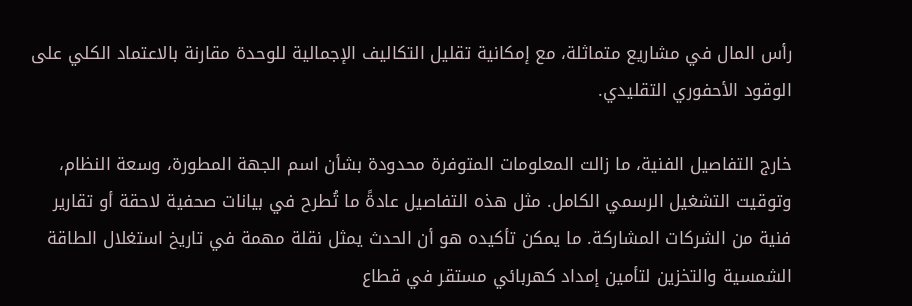رأس المال في مشاريع متماثلة، مع إمكانية تقليل التكاليف الإجمالية للوحدة مقارنة بالاعتماد الكلي على الوقود الأحفوري التقليدي.

خارج التفاصيل الفنية، ما زالت المعلومات المتوفرة محدودة بشأن اسم الجهة المطورة، وسعة النظام، وتوقيت التشغيل الرسمي الكامل. مثل هذه التفاصيل عادةً ما تُطرح في بيانات صحفية لاحقة أو تقارير فنية من الشركات المشاركة. ما يمكن تأكيده هو أن الحدث يمثل نقلة مهمة في تاريخ استغلال الطاقة الشمسية والتخزين لتأمين إمداد كهربائي مستقر في قطاع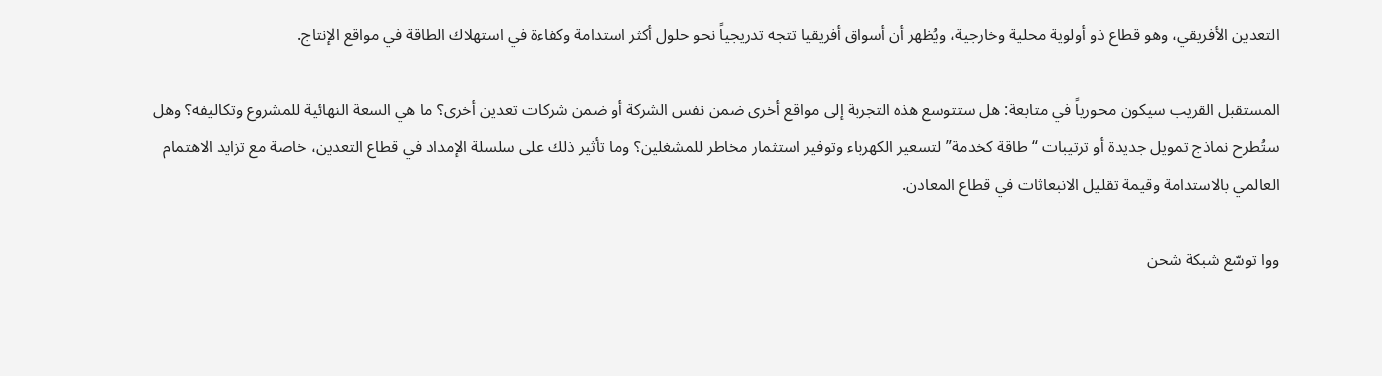التعدين الأفريقي، وهو قطاع ذو أولوية محلية وخارجية، ويُظهر أن أسواق أفريقيا تتجه تدريجياً نحو حلول أكثر استدامة وكفاءة في استهلاك الطاقة في مواقع الإنتاج.

المستقبل القريب سيكون محورياً في متابعة: هل ستتوسع هذه التجربة إلى مواقع أخرى ضمن نفس الشركة أو ضمن شركات تعدين أخرى؟ ما هي السعة النهائية للمشروع وتكاليفه؟ وهل ستُطرح نماذج تمويل جديدة أو ترتيبات “طاقة كخدمة” لتسعير الكهرباء وتوفير استثمار مخاطر للمشغلين؟ وما تأثير ذلك على سلسلة الإمداد في قطاع التعدين، خاصة مع تزايد الاهتمام العالمي بالاستدامة وقيمة تقليل الانبعاثات في قطاع المعادن.

ووا توسّع شبكة شحن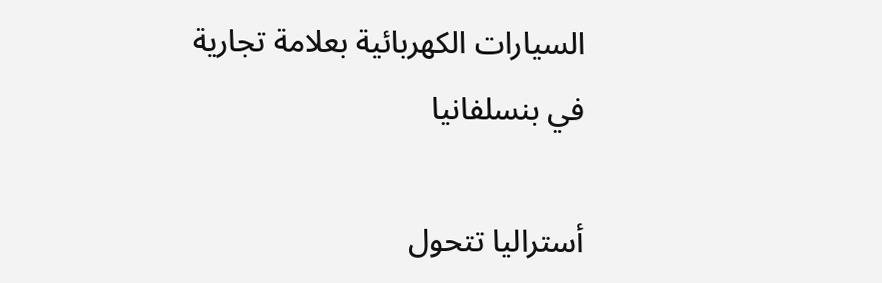السيارات الكهربائية بعلامة تجارية في بنسلفانيا

أستراليا تتحول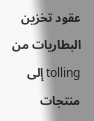عقود تخزين البطاريات من tolling إلى منتجات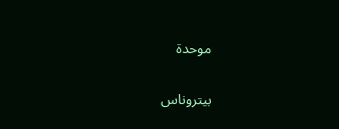موحدة

بيتروناس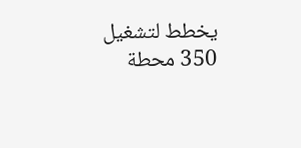يخطط لتشغيل 350 محطة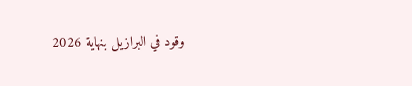وقود في البرازيل بنهاية 2026